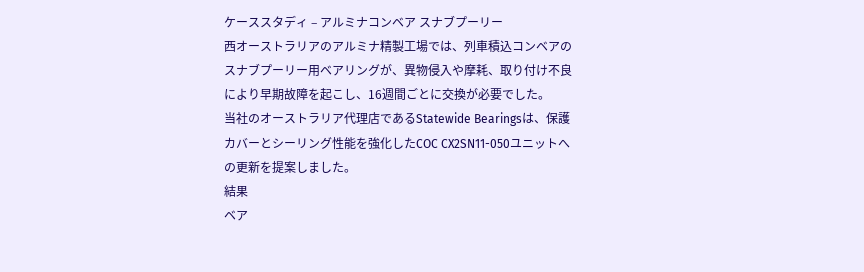ケーススタディ – アルミナコンベア スナブプーリー
西オーストラリアのアルミナ精製工場では、列車積込コンベアのスナブプーリー用ベアリングが、異物侵入や摩耗、取り付け不良により早期故障を起こし、16週間ごとに交換が必要でした。
当社のオーストラリア代理店であるStatewide Bearingsは、保護カバーとシーリング性能を強化したCOC CX2SN11-050ユニットへの更新を提案しました。
結果
ベア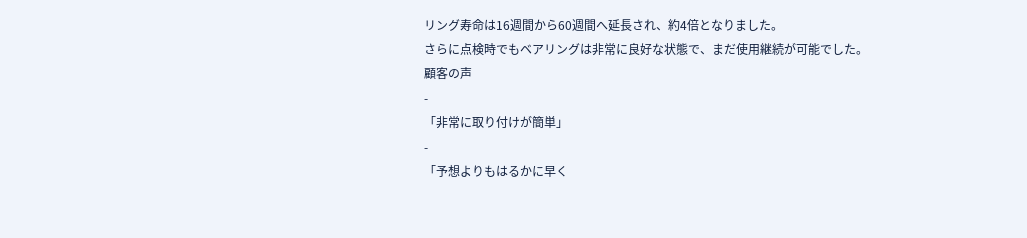リング寿命は16週間から60週間へ延長され、約4倍となりました。
さらに点検時でもベアリングは非常に良好な状態で、まだ使用継続が可能でした。
顧客の声
-
「非常に取り付けが簡単」
-
「予想よりもはるかに早く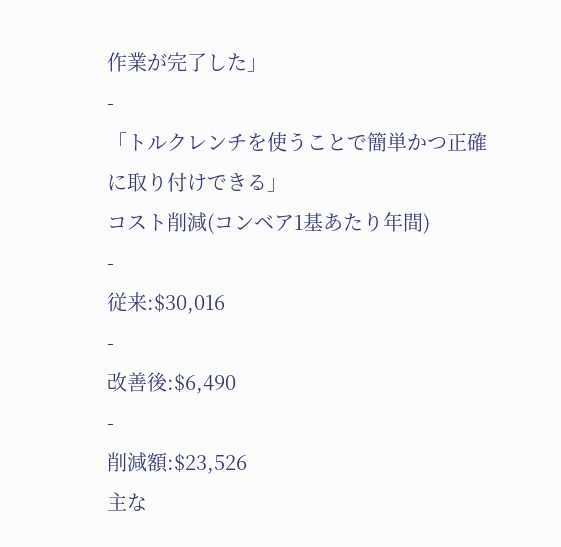作業が完了した」
-
「トルクレンチを使うことで簡単かつ正確に取り付けできる」
コスト削減(コンベア1基あたり年間)
-
従来:$30,016
-
改善後:$6,490
-
削減額:$23,526
主な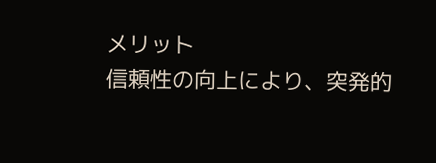メリット
信頼性の向上により、突発的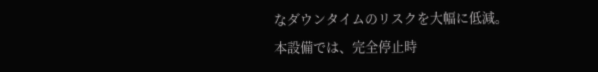なダウンタイムのリスクを大幅に低減。
本設備では、完全停止時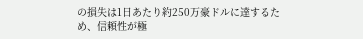の損失は1日あたり約250万豪ドルに達するため、信頼性が極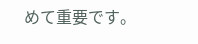めて重要です。